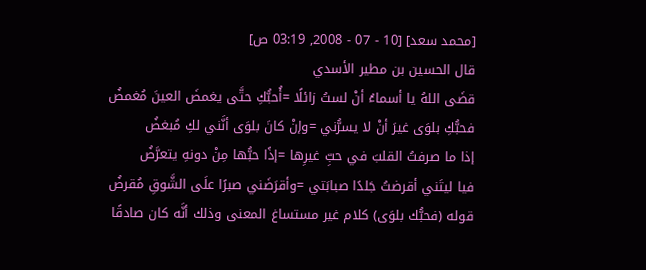[محمد سعد] [10 - 07 - 2008, 03:19 ص]
قال الحسين بن مطير الأسدي
قضَى اللهُ يا أسماءُ أنْ لستُ زائلًا =أُحبُّكِ حتَّى يغمضَ العينَ مُغمضُ
فحبُّكِ بلوَى غيرَ أنْ لا يسرُّني =وإنْ كانَ بلوَى أنَّني لكِ مُبغضُ
إذا ما صرفتُ القلبَ في حبِّ غيرِها =إذًا حبُّها مِنْ دونهِ يتعرَّضُ
فيا ليتَني أقرضتُ جَلدًا صبابَتي =وأقرَضَني صبرًا علَى الشَّوقِ مُقرضُ
قوله (فحبُّك بلوَى) كلام غير مستساغ المعنى وذلك أنَّه كان صادقًا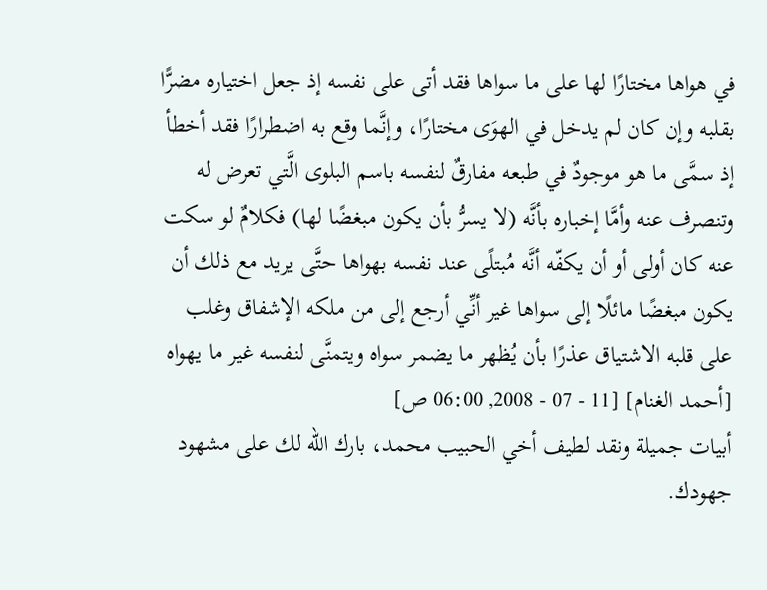في هواها مختارًا لها على ما سواها فقد أتى على نفسه إذ جعل اختياره مضرًّا بقلبه وإن كان لم يدخل في الهوَى مختارًا، وإنَّما وقع به اضطرارًا فقد أخطأ إذ سمَّى ما هو موجودٌ في طبعه مفارقٌ لنفسه باسم البلوى الَّتي تعرض له وتنصرف عنه وأمَّا إخباره بأنَّه (لا يسرُّ بأن يكون مبغضًا لها) فكلامٌ لو سكت عنه كان أولى أو أن يكفّه أنَّه مُبتلًى عند نفسه بهواها حتَّى يريد مع ذلك أن يكون مبغضًا مائلًا إلى سواها غير أنِّي أرجع إلى من ملكه الإشفاق وغلب على قلبه الاشتياق عذرًا بأن يُظهر ما يضمر سواه ويتمنَّى لنفسه غير ما يهواه
[أحمد الغنام] [11 - 07 - 2008, 06:00 ص]
أبيات جميلة ونقد لطيف أخي الحبيب محمد، بارك الله لك على مشهود جهودك.